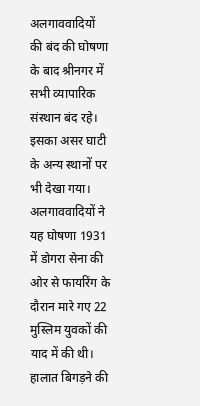अलगाववादियों की बंद की घोषणा के बाद श्रीनगर में सभी व्यापारिक संस्थान बंद रहे। इसका असर घाटी के अन्य स्थानों पर भी देखा गया। अलगाववादियों ने यह घोषणा 1931 में डोगरा सेना की ओर से फायरिंग के दौरान मारे गए 22 मुस्लिम युवकों की याद में की थी।
हालात बिगड़ने की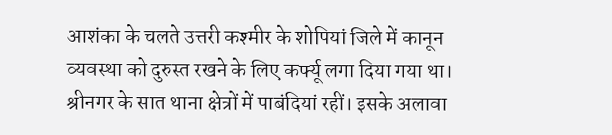आशंका के चलते उत्तरी कश्मीर के शोपियां जिले में कानून व्यवस्था को दुरुस्त रखने के लिए कर्फ्यू लगा दिया गया था। श्रीनगर के सात थाना क्षेत्रों में पाबंदियां रहीं। इसके अलावा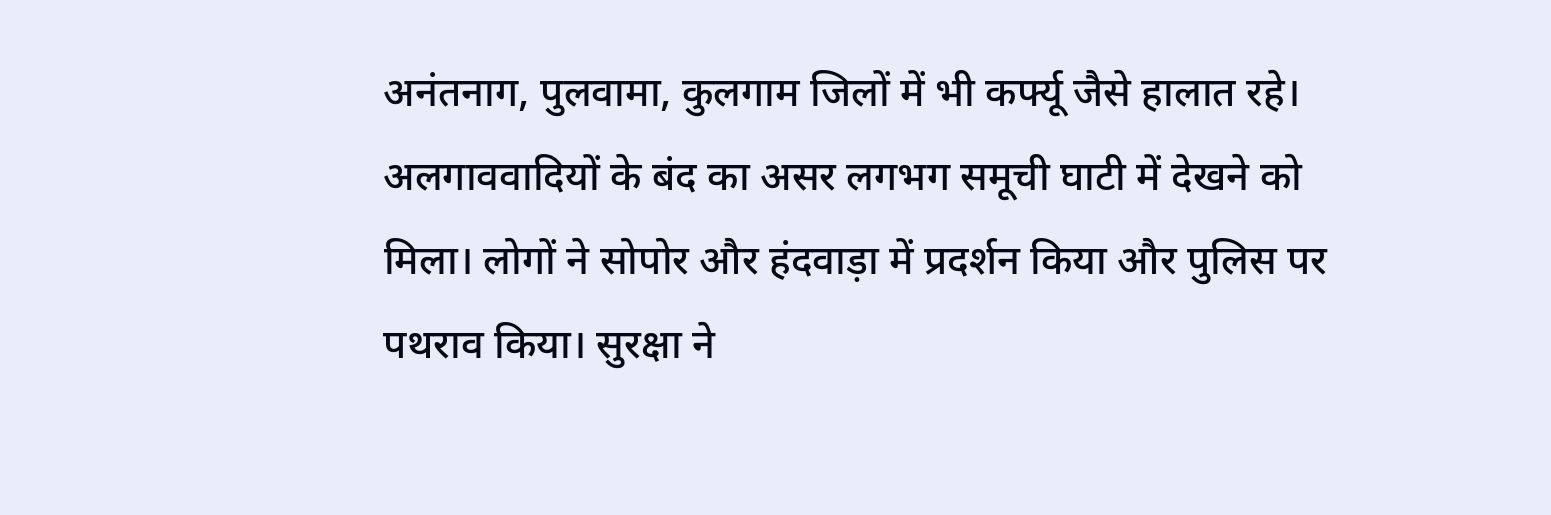अनंतनाग, पुलवामा, कुलगाम जिलों में भी कर्फ्यू जैसे हालात रहे।
अलगाववादियों के बंद का असर लगभग समूची घाटी में देखने को मिला। लोगों ने सोपोर और हंदवाड़ा में प्रदर्शन किया और पुलिस पर पथराव किया। सुरक्षा ने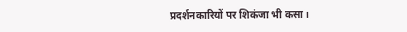प्रदर्शनकारियों पर शिकंजा भी कसा।